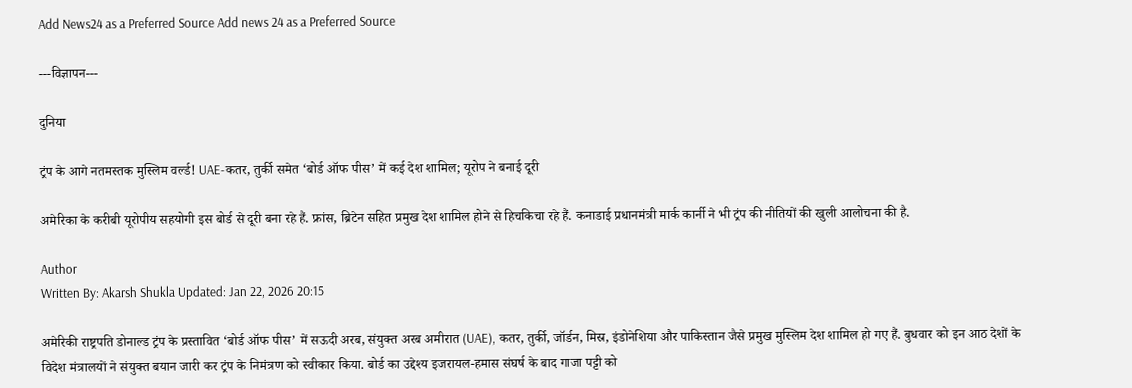Add News24 as a Preferred Source Add news 24 as a Preferred Source

---विज्ञापन---

दुनिया

ट्रंप के आगे नतमस्तक मुस्लिम वर्ल्ड! UAE-कतर, तुर्की समेत ‘बोर्ड ऑफ पीस’ में कई देश शामिल; यूरोप ने बनाई दूरी

अमेरिका के करीबी यूरोपीय सहयोगी इस बोर्ड से दूरी बना रहे हैं. फ्रांस, ब्रिटेन सहित प्रमुख देश शामिल होने से हिचकिचा रहे हैं. कनाडाई प्रधानमंत्री मार्क कार्नी ने भी ट्रंप की नीतियों की खुली आलोचना की है.

Author
Written By: Akarsh Shukla Updated: Jan 22, 2026 20:15

अमेरिकी राष्ट्रपति डोनाल्ड ट्रंप के प्रस्तावित ‘बोर्ड ऑफ पीस’ में सऊदी अरब, संयुक्त अरब अमीरात (UAE), कतर, तुर्की, जॉर्डन, मिस्र, इंडोनेशिया और पाकिस्तान जैसे प्रमुख मुस्लिम देश शामिल हो गए हैं. बुधवार को इन आठ देशों के विदेश मंत्रालयों ने संयुक्त बयान जारी कर ट्रंप के निमंत्रण को स्वीकार किया. बोर्ड का उद्देश्य इजरायल-हमास संघर्ष के बाद गाजा पट्टी को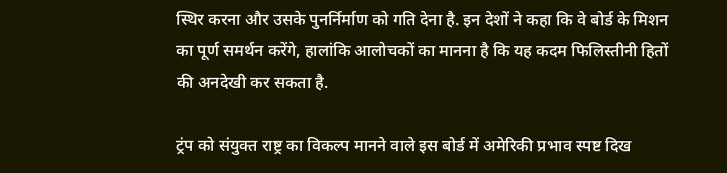स्थिर करना और उसके पुनर्निर्माण को गति देना है. इन देशों ने कहा कि वे बोर्ड के मिशन का पूर्ण समर्थन करेंगे, हालांकि आलोचकों का मानना है कि यह कदम फिलिस्तीनी हितों की अनदेखी कर सकता है.

ट्रंप को संयुक्त राष्ट्र का विकल्प मानने वाले इस बोर्ड में अमेरिकी प्रभाव स्पष्ट दिख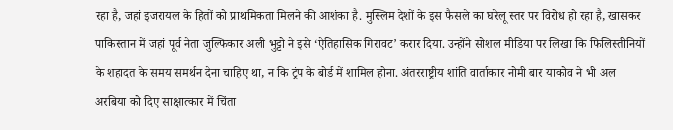रहा है, जहां इजरायल के हितों को प्राथमिकता मिलने की आशंका है. मुस्लिम देशों के इस फैसले का घरेलू स्तर पर विरोध हो रहा है, खासकर पाकिस्तान में जहां पूर्व नेता जुल्फिकार अली भुट्टो ने इसे ‘ऐतिहासिक गिरावट’ करार दिया. उन्होंने सोशल मीडिया पर लिखा कि फिलिस्तीनियों के शहादत के समय समर्थन देना चाहिए था, न कि ट्रंप के बोर्ड में शामिल होना. अंतरराष्ट्रीय शांति वार्ताकार नोमी बार याकोव ने भी अल अरबिया को दिए साक्षात्कार में चिंता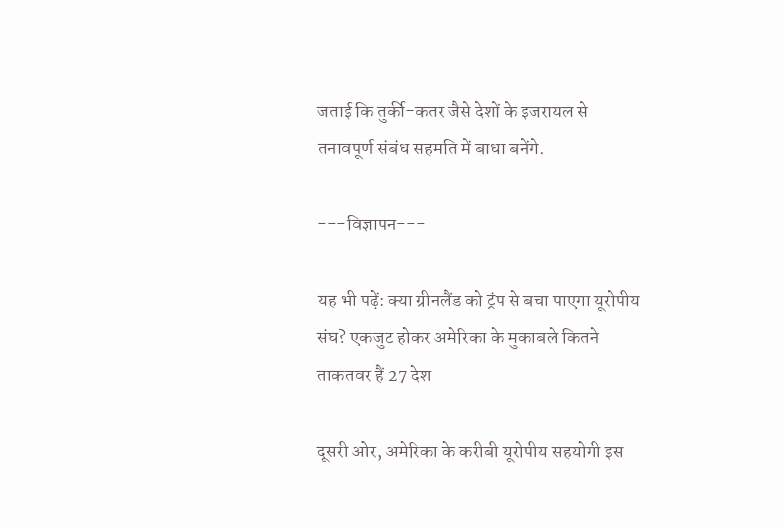जताई कि तुर्की-कतर जैसे देशों के इजरायल से तनावपूर्ण संबंध सहमति में बाधा बनेंगे.

---विज्ञापन---

यह भी पढ़ें: क्या ग्रीनलैंड को ट्रंप से बचा पाएगा यूरोपीय संघ? एकजुट होकर अमेरिका के मुकाबले कितने ताकतवर हैं 27 देश

दूसरी ओर, अमेरिका के करीबी यूरोपीय सहयोगी इस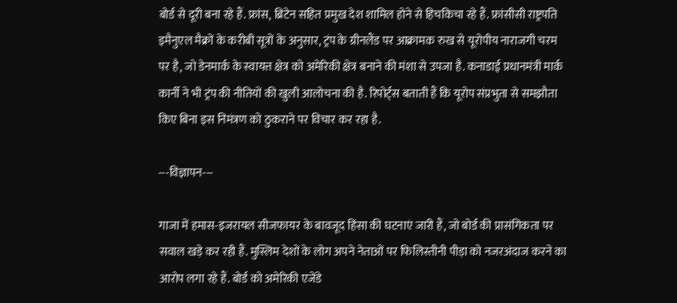बोर्ड से दूरी बना रहे हैं. फ्रांस, ब्रिटेन सहित प्रमुख देश शामिल होने से हिचकिचा रहे हैं. फ्रांसीसी राष्ट्रपति इमैनुएल मैक्रों के करीबी सूत्रों के अनुसार, ट्रंप के ग्रीनलैंड पर आक्रामक रुख से यूरोपीय नाराजगी चरम पर है, जो डेनमार्क के स्वायत्त क्षेत्र को अमेरिकी क्षेत्र बनाने की मंशा से उपजा है. कनाडाई प्रधानमंत्री मार्क कार्नी ने भी ट्रंप की नीतियों की खुली आलोचना की है. रिपोर्ट्स बताती हैं कि यूरोप संप्रभुता से समझौता किए बिना इस निमंत्रण को ठुकराने पर विचार कर रहा है.

---विज्ञापन---

गाजा में हमास-इजरायल सीजफायर के बावजूद हिंसा की घटनाएं जारी हैं, जो बोर्ड की प्रासंगिकता पर सवाल खड़े कर रही हैं. मुस्लिम देशों के लोग अपने नेताओं पर फिलिस्तीनी पीड़ा को नजरअंदाज करने का आरोप लगा रहे हैं. बोर्ड को अमेरिकी एजेंडे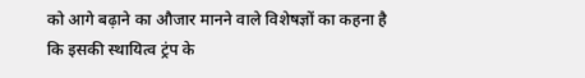को आगे बढ़ाने का औजार मानने वाले विशेषज्ञों का कहना है कि इसकी स्थायित्व ट्रंप के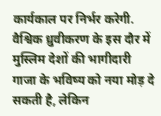कार्यकाल पर निर्भर करेगी. वैश्विक ध्रुवीकरण के इस दौर में मुस्लिम देशों की भागीदारी गाजा के भविष्य को नया मोड़ दे सकती है, लेकिन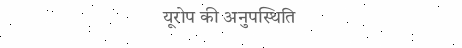यूरोप की अनुपस्थिति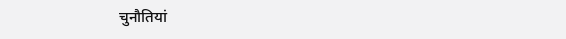चुनौतियां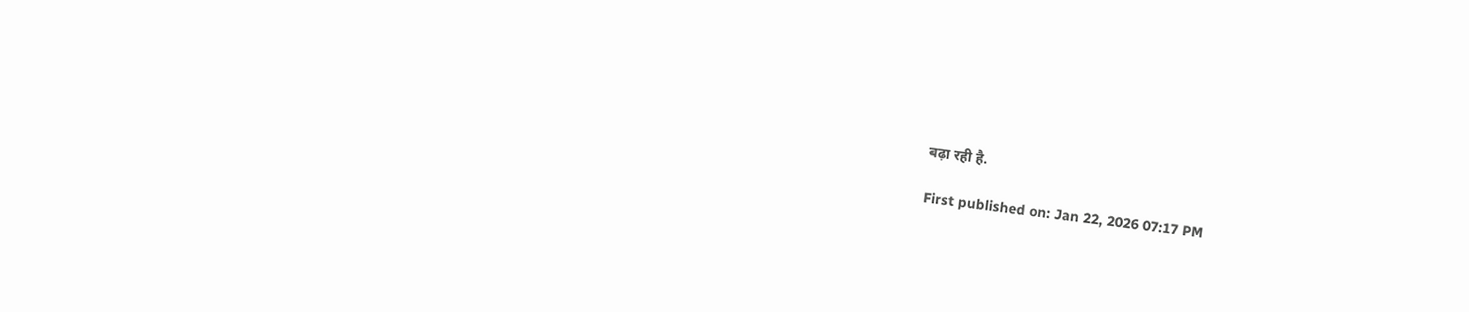बढ़ा रही है.

First published on: Jan 22, 2026 07:17 PM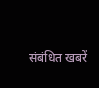संबंधित खबरें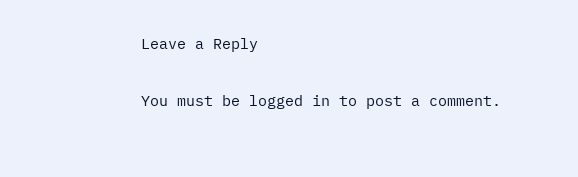Leave a Reply

You must be logged in to post a comment.